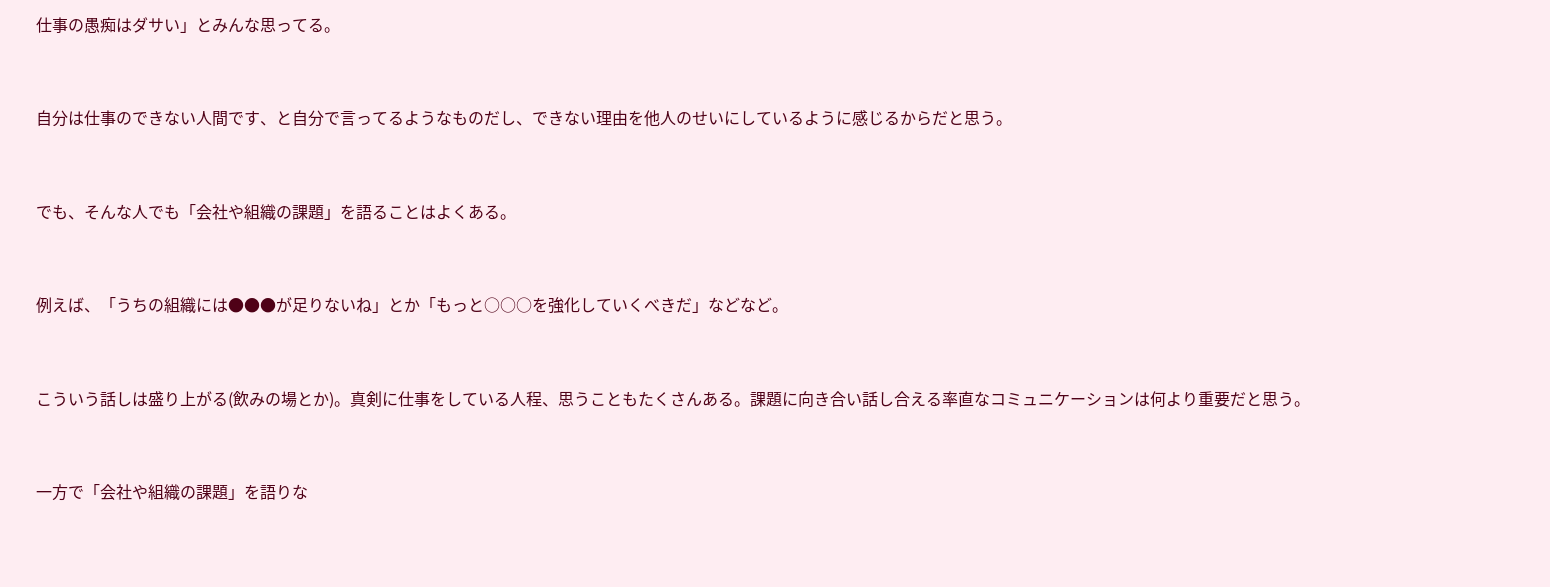仕事の愚痴はダサい」とみんな思ってる。


自分は仕事のできない人間です、と自分で言ってるようなものだし、できない理由を他人のせいにしているように感じるからだと思う。


でも、そんな人でも「会社や組織の課題」を語ることはよくある。


例えば、「うちの組織には●●●が足りないね」とか「もっと○○○を強化していくべきだ」などなど。


こういう話しは盛り上がる(飲みの場とか)。真剣に仕事をしている人程、思うこともたくさんある。課題に向き合い話し合える率直なコミュニケーションは何より重要だと思う。


一方で「会社や組織の課題」を語りな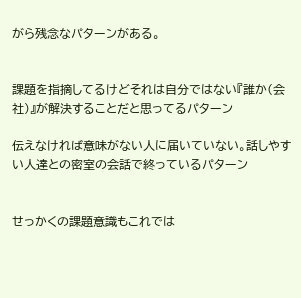がら残念なパターンがある。


課題を指摘してるけどそれは自分ではない『誰か(会社)』が解決することだと思ってるパターン

伝えなければ意味がない人に届いていない。話しやすい人達との密室の会話で終っているパターン


せっかくの課題意識もこれでは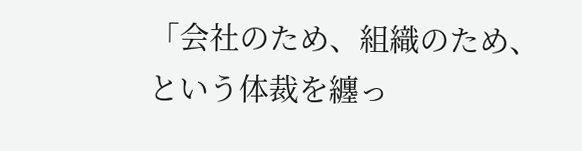「会社のため、組織のため、という体裁を纏っ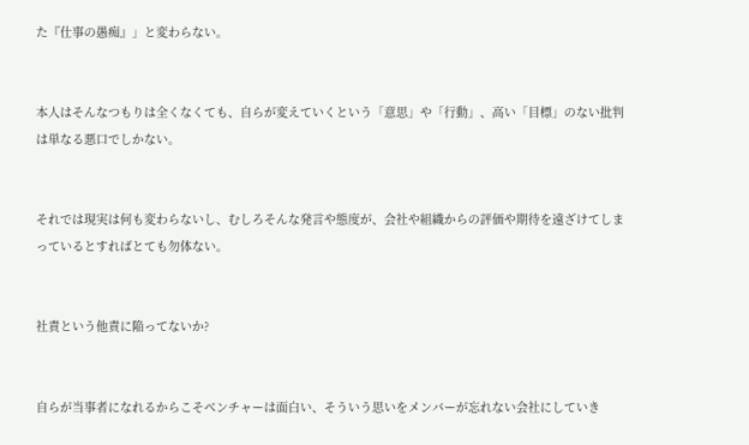た『仕事の愚痴』」と変わらない。


本人はそんなつもりは全くなくても、自らが変えていくという「意思」や「行動」、高い「目標」のない批判は単なる悪口でしかない。


それでは現実は何も変わらないし、むしろそんな発言や態度が、会社や組織からの評価や期待を遠ざけてしまっているとすればとても勿体ない。


社責という他責に陥ってないか?


自らが当事者になれるからこそベンチャーは面白い、そういう思いをメンバーが忘れない会社にしていき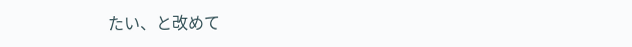たい、と改めて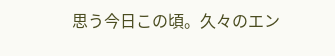思う今日この頃。久々のエン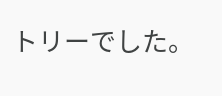トリーでした。